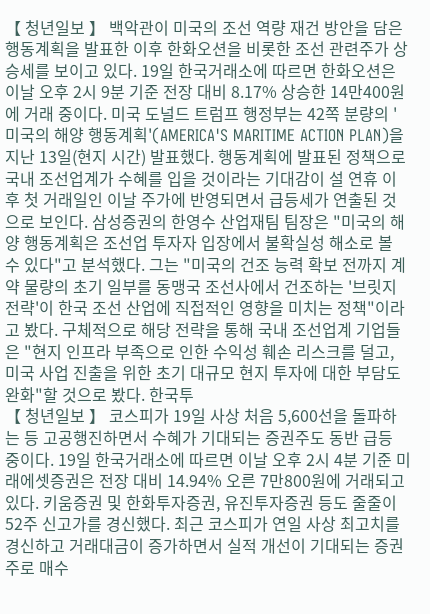【 청년일보 】 백악관이 미국의 조선 역량 재건 방안을 담은 행동계획을 발표한 이후 한화오션을 비롯한 조선 관련주가 상승세를 보이고 있다. 19일 한국거래소에 따르면 한화오션은 이날 오후 2시 9분 기준 전장 대비 8.17% 상승한 14만400원에 거래 중이다. 미국 도널드 트럼프 행정부는 42쪽 분량의 '미국의 해양 행동계획'(AMERICA'S MARITIME ACTION PLAN)을 지난 13일(현지 시간) 발표했다. 행동계획에 발표된 정책으로 국내 조선업계가 수혜를 입을 것이라는 기대감이 설 연휴 이후 첫 거래일인 이날 주가에 반영되면서 급등세가 연출된 것으로 보인다. 삼성증권의 한영수 산업재팀 팀장은 "미국의 해양 행동계획은 조선업 투자자 입장에서 불확실성 해소로 볼 수 있다"고 분석했다. 그는 "미국의 건조 능력 확보 전까지 계약 물량의 초기 일부를 동맹국 조선사에서 건조하는 '브릿지 전략'이 한국 조선 산업에 직접적인 영향을 미치는 정책"이라고 봤다. 구체적으로 해당 전략을 통해 국내 조선업계 기업들은 "현지 인프라 부족으로 인한 수익성 훼손 리스크를 덜고, 미국 사업 진출을 위한 초기 대규모 현지 투자에 대한 부담도 완화"할 것으로 봤다. 한국투
【 청년일보 】 코스피가 19일 사상 처음 5,600선을 돌파하는 등 고공행진하면서 수혜가 기대되는 증권주도 동반 급등 중이다. 19일 한국거래소에 따르면 이날 오후 2시 4분 기준 미래에셋증권은 전장 대비 14.94% 오른 7만800원에 거래되고 있다. 키움증권 및 한화투자증권, 유진투자증권 등도 줄줄이 52주 신고가를 경신했다. 최근 코스피가 연일 사상 최고치를 경신하고 거래대금이 증가하면서 실적 개선이 기대되는 증권주로 매수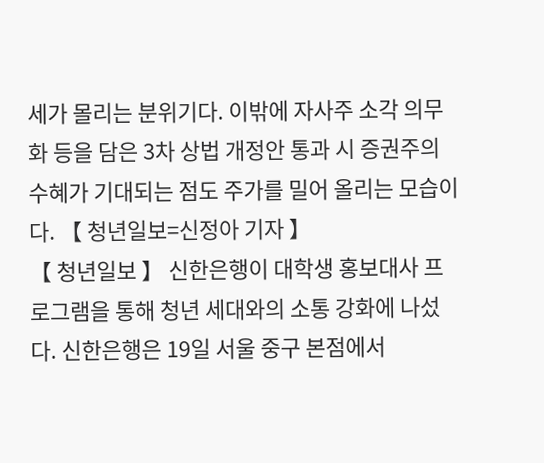세가 몰리는 분위기다. 이밖에 자사주 소각 의무화 등을 담은 3차 상법 개정안 통과 시 증권주의 수혜가 기대되는 점도 주가를 밀어 올리는 모습이다. 【 청년일보=신정아 기자 】
【 청년일보 】 신한은행이 대학생 홍보대사 프로그램을 통해 청년 세대와의 소통 강화에 나섰다. 신한은행은 19일 서울 중구 본점에서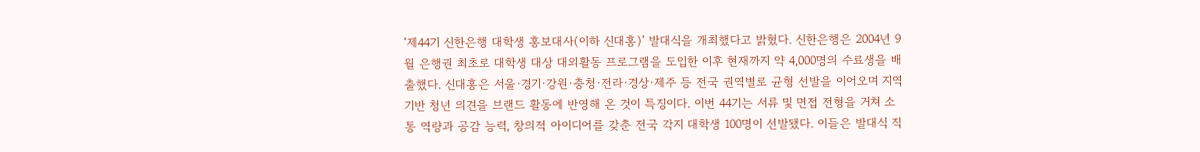‘제44기 신한은행 대학생 홍보대사(이하 신대홍)’ 발대식을 개최했다고 밝혔다. 신한은행은 2004년 9월 은행권 최초로 대학생 대상 대외활동 프로그램을 도입한 이후 현재까지 약 4,000명의 수료생을 배출했다. 신대홍은 서울·경기·강원·충청·전라·경상·제주 등 전국 권역별로 균형 선발을 이어오며 지역 기반 청년 의견을 브랜드 활동에 반영해 온 것이 특징이다. 이번 44기는 서류 및 면접 전형을 거쳐 소통 역량과 공감 능력, 창의적 아이디어를 갖춘 전국 각지 대학생 100명이 선발됐다. 이들은 발대식 직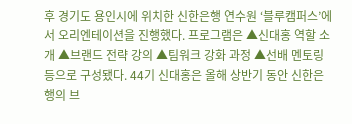후 경기도 용인시에 위치한 신한은행 연수원 ‘블루캠퍼스’에서 오리엔테이션을 진행했다. 프로그램은 ▲신대홍 역할 소개 ▲브랜드 전략 강의 ▲팀워크 강화 과정 ▲선배 멘토링 등으로 구성됐다. 44기 신대홍은 올해 상반기 동안 신한은행의 브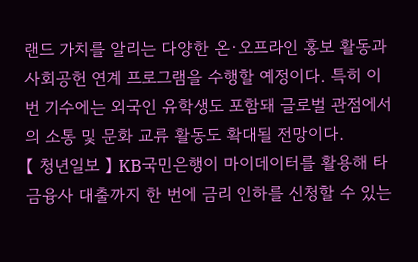랜드 가치를 알리는 다양한 온·오프라인 홍보 활동과 사회공헌 연계 프로그램을 수행할 예정이다. 특히 이번 기수에는 외국인 유학생도 포함돼 글로벌 관점에서의 소통 및 문화 교류 활동도 확대될 전망이다.
【 청년일보 】 KB국민은행이 마이데이터를 활용해 타 금융사 대출까지 한 번에 금리 인하를 신청할 수 있는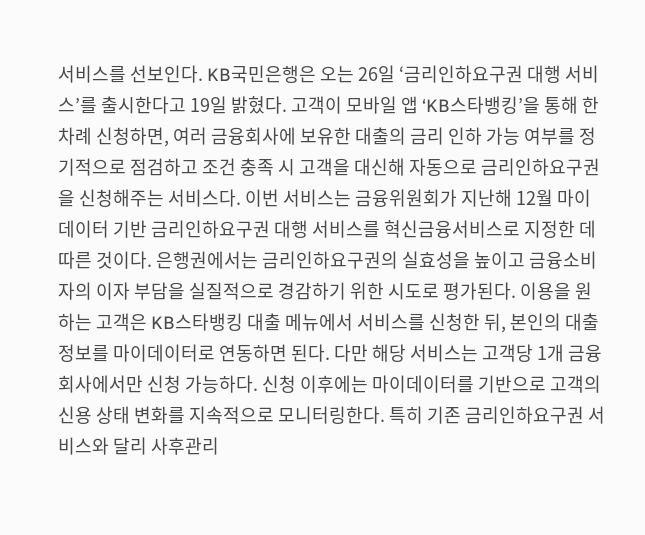서비스를 선보인다. KB국민은행은 오는 26일 ‘금리인하요구권 대행 서비스’를 출시한다고 19일 밝혔다. 고객이 모바일 앱 ‘KB스타뱅킹’을 통해 한 차례 신청하면, 여러 금융회사에 보유한 대출의 금리 인하 가능 여부를 정기적으로 점검하고 조건 충족 시 고객을 대신해 자동으로 금리인하요구권을 신청해주는 서비스다. 이번 서비스는 금융위원회가 지난해 12월 마이데이터 기반 금리인하요구권 대행 서비스를 혁신금융서비스로 지정한 데 따른 것이다. 은행권에서는 금리인하요구권의 실효성을 높이고 금융소비자의 이자 부담을 실질적으로 경감하기 위한 시도로 평가된다. 이용을 원하는 고객은 KB스타뱅킹 대출 메뉴에서 서비스를 신청한 뒤, 본인의 대출 정보를 마이데이터로 연동하면 된다. 다만 해당 서비스는 고객당 1개 금융회사에서만 신청 가능하다. 신청 이후에는 마이데이터를 기반으로 고객의 신용 상태 변화를 지속적으로 모니터링한다. 특히 기존 금리인하요구권 서비스와 달리 사후관리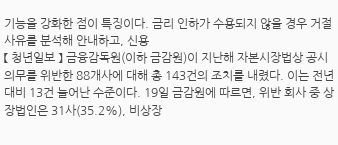기능을 강화한 점이 특징이다. 금리 인하가 수용되지 않을 경우 거절 사유를 분석해 안내하고, 신용
【 청년일보 】 금융감독원(이하 금감원)이 지난해 자본시장법상 공시의무를 위반한 88개사에 대해 총 143건의 조치를 내렸다. 이는 전년 대비 13건 늘어난 수준이다. 19일 금감원에 따르면, 위반 회사 중 상장법인은 31사(35.2%), 비상장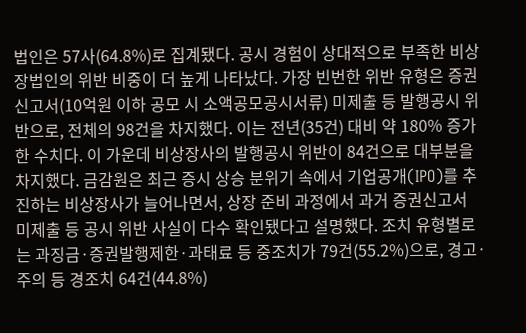법인은 57사(64.8%)로 집계됐다. 공시 경험이 상대적으로 부족한 비상장법인의 위반 비중이 더 높게 나타났다. 가장 빈번한 위반 유형은 증권신고서(10억원 이하 공모 시 소액공모공시서류) 미제출 등 발행공시 위반으로, 전체의 98건을 차지했다. 이는 전년(35건) 대비 약 180% 증가한 수치다. 이 가운데 비상장사의 발행공시 위반이 84건으로 대부분을 차지했다. 금감원은 최근 증시 상승 분위기 속에서 기업공개(IPO)를 추진하는 비상장사가 늘어나면서, 상장 준비 과정에서 과거 증권신고서 미제출 등 공시 위반 사실이 다수 확인됐다고 설명했다. 조치 유형별로는 과징금·증권발행제한·과태료 등 중조치가 79건(55.2%)으로, 경고·주의 등 경조치 64건(44.8%)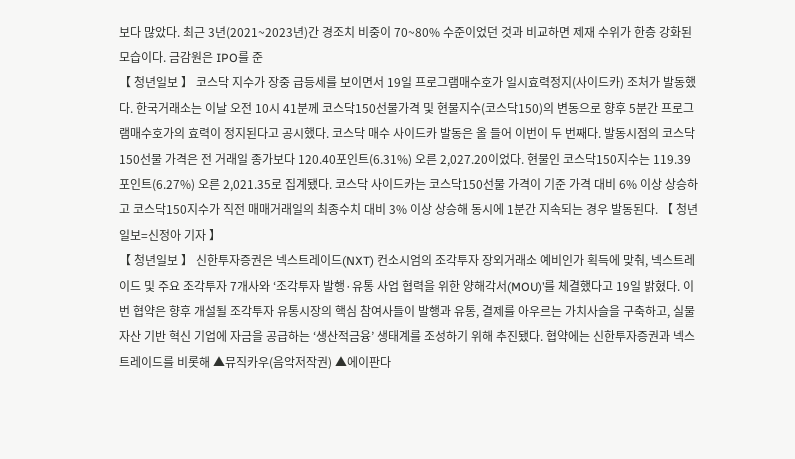보다 많았다. 최근 3년(2021~2023년)간 경조치 비중이 70~80% 수준이었던 것과 비교하면 제재 수위가 한층 강화된 모습이다. 금감원은 IPO를 준
【 청년일보 】 코스닥 지수가 장중 급등세를 보이면서 19일 프로그램매수호가 일시효력정지(사이드카) 조처가 발동했다. 한국거래소는 이날 오전 10시 41분께 코스닥150선물가격 및 현물지수(코스닥150)의 변동으로 향후 5분간 프로그램매수호가의 효력이 정지된다고 공시했다. 코스닥 매수 사이드카 발동은 올 들어 이번이 두 번째다. 발동시점의 코스닥150선물 가격은 전 거래일 종가보다 120.40포인트(6.31%) 오른 2,027.20이었다. 현물인 코스닥150지수는 119.39포인트(6.27%) 오른 2,021.35로 집계됐다. 코스닥 사이드카는 코스닥150선물 가격이 기준 가격 대비 6% 이상 상승하고 코스닥150지수가 직전 매매거래일의 최종수치 대비 3% 이상 상승해 동시에 1분간 지속되는 경우 발동된다. 【 청년일보=신정아 기자 】
【 청년일보 】 신한투자증권은 넥스트레이드(NXT) 컨소시엄의 조각투자 장외거래소 예비인가 획득에 맞춰, 넥스트레이드 및 주요 조각투자 7개사와 ‘조각투자 발행·유통 사업 협력을 위한 양해각서(MOU)’를 체결했다고 19일 밝혔다. 이번 협약은 향후 개설될 조각투자 유통시장의 핵심 참여사들이 발행과 유통, 결제를 아우르는 가치사슬을 구축하고, 실물자산 기반 혁신 기업에 자금을 공급하는 ‘생산적금융’ 생태계를 조성하기 위해 추진됐다. 협약에는 신한투자증권과 넥스트레이드를 비롯해 ▲뮤직카우(음악저작권) ▲에이판다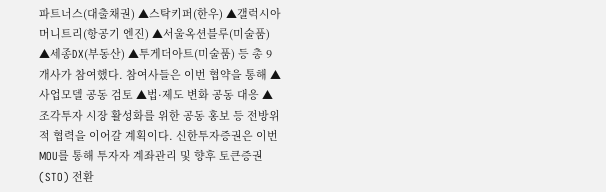파트너스(대출채권) ▲스탁키퍼(한우) ▲갤럭시아머니트리(항공기 엔진) ▲서울옥션블루(미술품) ▲세종DX(부동산) ▲투게더아트(미술품) 등 총 9개사가 참여했다. 참여사들은 이번 협약을 통해 ▲사업모델 공동 검토 ▲법·제도 변화 공동 대응 ▲조각투자 시장 활성화를 위한 공동 홍보 등 전방위적 협력을 이어갈 계획이다. 신한투자증권은 이번 MOU를 통해 투자자 계좌관리 및 향후 토큰증권(STO) 전환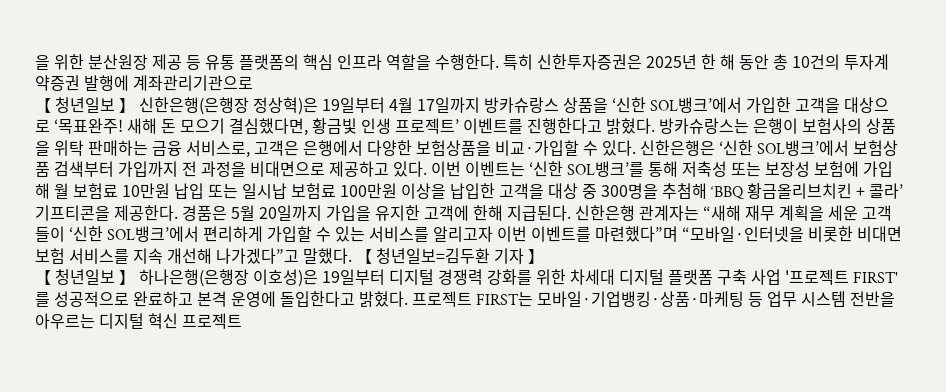을 위한 분산원장 제공 등 유통 플랫폼의 핵심 인프라 역할을 수행한다. 특히 신한투자증권은 2025년 한 해 동안 총 10건의 투자계약증권 발행에 계좌관리기관으로
【 청년일보 】 신한은행(은행장 정상혁)은 19일부터 4월 17일까지 방카슈랑스 상품을 ‘신한 SOL뱅크’에서 가입한 고객을 대상으로 ‘목표완주! 새해 돈 모으기 결심했다면, 황금빛 인생 프로젝트’ 이벤트를 진행한다고 밝혔다. 방카슈랑스는 은행이 보험사의 상품을 위탁 판매하는 금융 서비스로, 고객은 은행에서 다양한 보험상품을 비교·가입할 수 있다. 신한은행은 ‘신한 SOL뱅크’에서 보험상품 검색부터 가입까지 전 과정을 비대면으로 제공하고 있다. 이번 이벤트는 ‘신한 SOL뱅크’를 통해 저축성 또는 보장성 보험에 가입해 월 보험료 10만원 납입 또는 일시납 보험료 100만원 이상을 납입한 고객을 대상 중 300명을 추첨해 ‘BBQ 황금올리브치킨 + 콜라’ 기프티콘을 제공한다. 경품은 5월 20일까지 가입을 유지한 고객에 한해 지급된다. 신한은행 관계자는 “새해 재무 계획을 세운 고객들이 ‘신한 SOL뱅크’에서 편리하게 가입할 수 있는 서비스를 알리고자 이번 이벤트를 마련했다”며 “모바일·인터넷을 비롯한 비대면 보험 서비스를 지속 개선해 나가겠다”고 말했다. 【 청년일보=김두환 기자 】
【 청년일보 】 하나은행(은행장 이호성)은 19일부터 디지털 경쟁력 강화를 위한 차세대 디지털 플랫폼 구축 사업 '프로젝트 FIRST'를 성공적으로 완료하고 본격 운영에 돌입한다고 밝혔다. 프로젝트 FIRST는 모바일·기업뱅킹·상품·마케팅 등 업무 시스템 전반을 아우르는 디지털 혁신 프로젝트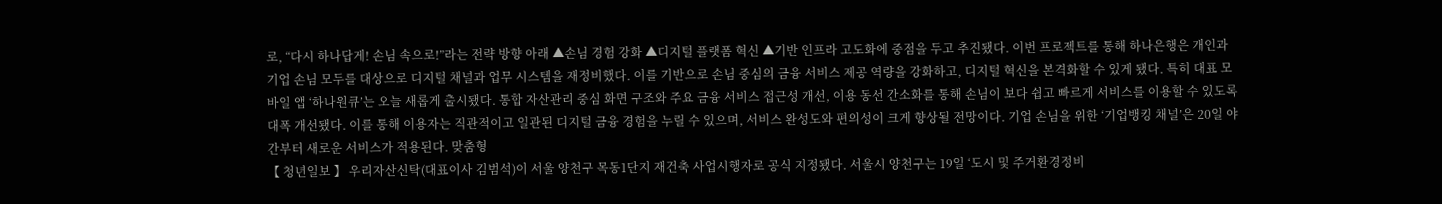로, “다시 하나답게! 손님 속으로!”라는 전략 방향 아래 ▲손님 경험 강화 ▲디지털 플랫폼 혁신 ▲기반 인프라 고도화에 중점을 두고 추진됐다. 이번 프로젝트를 통해 하나은행은 개인과 기업 손님 모두를 대상으로 디지털 채널과 업무 시스템을 재정비했다. 이를 기반으로 손님 중심의 금융 서비스 제공 역량을 강화하고, 디지털 혁신을 본격화할 수 있게 됐다. 특히 대표 모바일 앱 ‘하나원큐’는 오늘 새롭게 출시됐다. 통합 자산관리 중심 화면 구조와 주요 금융 서비스 접근성 개선, 이용 동선 간소화를 통해 손님이 보다 쉽고 빠르게 서비스를 이용할 수 있도록 대폭 개선됐다. 이를 통해 이용자는 직관적이고 일관된 디지털 금융 경험을 누릴 수 있으며, 서비스 완성도와 편의성이 크게 향상될 전망이다. 기업 손님을 위한 ‘기업뱅킹 채널’은 20일 야간부터 새로운 서비스가 적용된다. 맞춤형
【 청년일보 】 우리자산신탁(대표이사 김범석)이 서울 양천구 목동1단지 재건축 사업시행자로 공식 지정됐다. 서울시 양천구는 19일 ‘도시 및 주거환경정비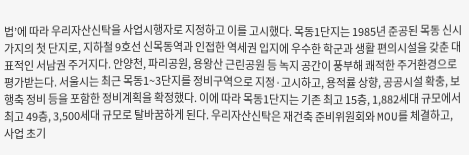법’에 따라 우리자산신탁을 사업시행자로 지정하고 이를 고시했다. 목동1단지는 1985년 준공된 목동 신시가지의 첫 단지로, 지하철 9호선 신목동역과 인접한 역세권 입지에 우수한 학군과 생활 편의시설을 갖춘 대표적인 서남권 주거지다. 안양천, 파리공원, 용왕산 근린공원 등 녹지 공간이 풍부해 쾌적한 주거환경으로 평가받는다. 서울시는 최근 목동1~3단지를 정비구역으로 지정·고시하고, 용적률 상향, 공공시설 확충, 보행축 정비 등을 포함한 정비계획을 확정했다. 이에 따라 목동1단지는 기존 최고 15층, 1,882세대 규모에서 최고 49층, 3,500세대 규모로 탈바꿈하게 된다. 우리자산신탁은 재건축 준비위원회와 MOU를 체결하고, 사업 초기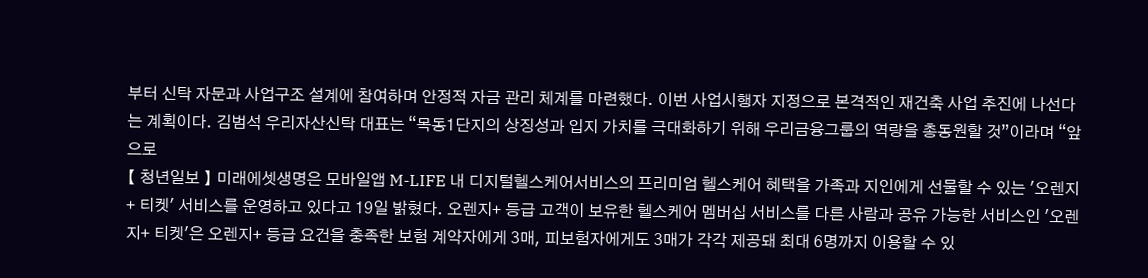부터 신탁 자문과 사업구조 설계에 참여하며 안정적 자금 관리 체계를 마련했다. 이번 사업시행자 지정으로 본격적인 재건축 사업 추진에 나선다는 계획이다. 김범석 우리자산신탁 대표는 “목동1단지의 상징성과 입지 가치를 극대화하기 위해 우리금융그룹의 역량을 총동원할 것”이라며 “앞으로
【 청년일보 】 미래에셋생명은 모바일앱 M-LIFE 내 디지털헬스케어서비스의 프리미엄 헬스케어 혜택을 가족과 지인에게 선물할 수 있는 '오렌지+ 티켓' 서비스를 운영하고 있다고 19일 밝혔다. 오렌지+ 등급 고객이 보유한 헬스케어 멤버십 서비스를 다른 사람과 공유 가능한 서비스인 '오렌지+ 티켓'은 오렌지+ 등급 요건을 충족한 보험 계약자에게 3매, 피보험자에게도 3매가 각각 제공돼 최대 6명까지 이용할 수 있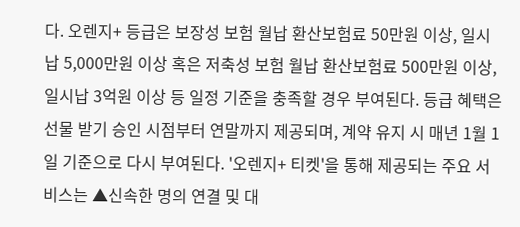다. 오렌지+ 등급은 보장성 보험 월납 환산보험료 50만원 이상, 일시납 5,000만원 이상 혹은 저축성 보험 월납 환산보험료 500만원 이상, 일시납 3억원 이상 등 일정 기준을 충족할 경우 부여된다. 등급 혜택은 선물 받기 승인 시점부터 연말까지 제공되며, 계약 유지 시 매년 1월 1일 기준으로 다시 부여된다. '오렌지+ 티켓'을 통해 제공되는 주요 서비스는 ▲신속한 명의 연결 및 대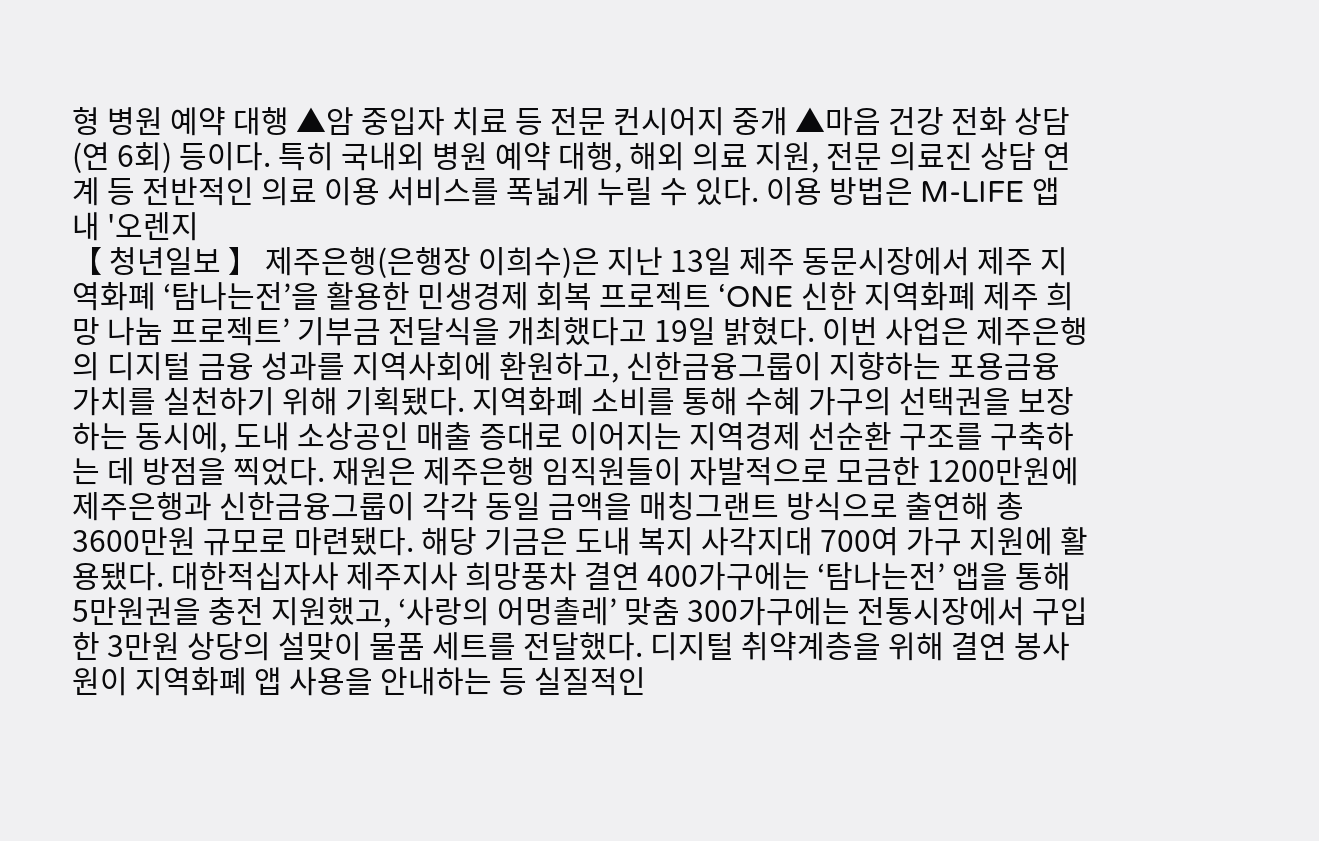형 병원 예약 대행 ▲암 중입자 치료 등 전문 컨시어지 중개 ▲마음 건강 전화 상담(연 6회) 등이다. 특히 국내외 병원 예약 대행, 해외 의료 지원, 전문 의료진 상담 연계 등 전반적인 의료 이용 서비스를 폭넓게 누릴 수 있다. 이용 방법은 M-LIFE 앱 내 '오렌지
【 청년일보 】 제주은행(은행장 이희수)은 지난 13일 제주 동문시장에서 제주 지역화폐 ‘탐나는전’을 활용한 민생경제 회복 프로젝트 ‘ONE 신한 지역화폐 제주 희망 나눔 프로젝트’ 기부금 전달식을 개최했다고 19일 밝혔다. 이번 사업은 제주은행의 디지털 금융 성과를 지역사회에 환원하고, 신한금융그룹이 지향하는 포용금융 가치를 실천하기 위해 기획됐다. 지역화폐 소비를 통해 수혜 가구의 선택권을 보장하는 동시에, 도내 소상공인 매출 증대로 이어지는 지역경제 선순환 구조를 구축하는 데 방점을 찍었다. 재원은 제주은행 임직원들이 자발적으로 모금한 1200만원에 제주은행과 신한금융그룹이 각각 동일 금액을 매칭그랜트 방식으로 출연해 총 3600만원 규모로 마련됐다. 해당 기금은 도내 복지 사각지대 700여 가구 지원에 활용됐다. 대한적십자사 제주지사 희망풍차 결연 400가구에는 ‘탐나는전’ 앱을 통해 5만원권을 충전 지원했고, ‘사랑의 어멍촐레’ 맞춤 300가구에는 전통시장에서 구입한 3만원 상당의 설맞이 물품 세트를 전달했다. 디지털 취약계층을 위해 결연 봉사원이 지역화폐 앱 사용을 안내하는 등 실질적인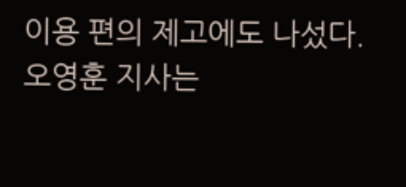이용 편의 제고에도 나섰다. 오영훈 지사는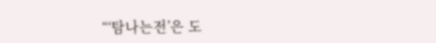“‘탐나는전’은 도